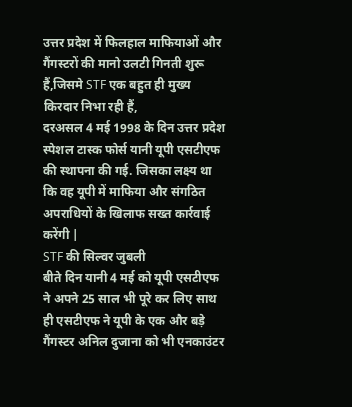उत्तर प्रदेश में फिलहाल माफियाओं और गैंगस्टरों की मानो उलटी गिनती शुरू हैं,जिसमे STF एक बहुत ही मुख्य किरदार निभा रही हैं,
दरअसल 4 मई 1998 के दिन उत्तर प्रदेश स्पेशल टास्क फोर्स यानी यूपी एसटीएफ की स्थापना की गई. जिसका लक्ष्य था कि वह यूपी में माफिया और संगठित अपराधियों के खिलाफ सख्त कार्रवाई करेंगी |
STF की सिल्वर जुबली
बीते दिन यानी 4 मई को यूपी एसटीएफ ने अपने 25 साल भी पूरे कर लिए साथ ही एसटीएफ ने यूपी के एक और बड़े गैंगस्टर अनिल दुजाना को भी एनकाउंटर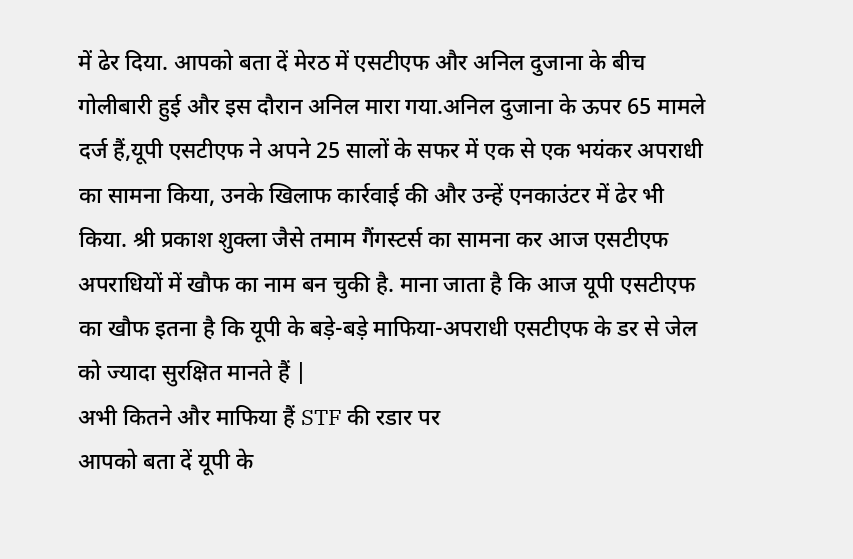में ढेर दिया. आपको बता दें मेरठ में एसटीएफ और अनिल दुजाना के बीच गोलीबारी हुई और इस दौरान अनिल मारा गया.अनिल दुजाना के ऊपर 65 मामले दर्ज हैं,यूपी एसटीएफ ने अपने 25 सालों के सफर में एक से एक भयंकर अपराधी का सामना किया, उनके खिलाफ कार्रवाई की और उन्हें एनकाउंटर में ढेर भी किया. श्री प्रकाश शुक्ला जैसे तमाम गैंगस्टर्स का सामना कर आज एसटीएफ अपराधियों में खौफ का नाम बन चुकी है. माना जाता है कि आज यूपी एसटीएफ का खौफ इतना है कि यूपी के बड़े-बड़े माफिया-अपराधी एसटीएफ के डर से जेल को ज्यादा सुरक्षित मानते हैं |
अभी कितने और माफिया हैं STF की रडार पर
आपको बता दें यूपी के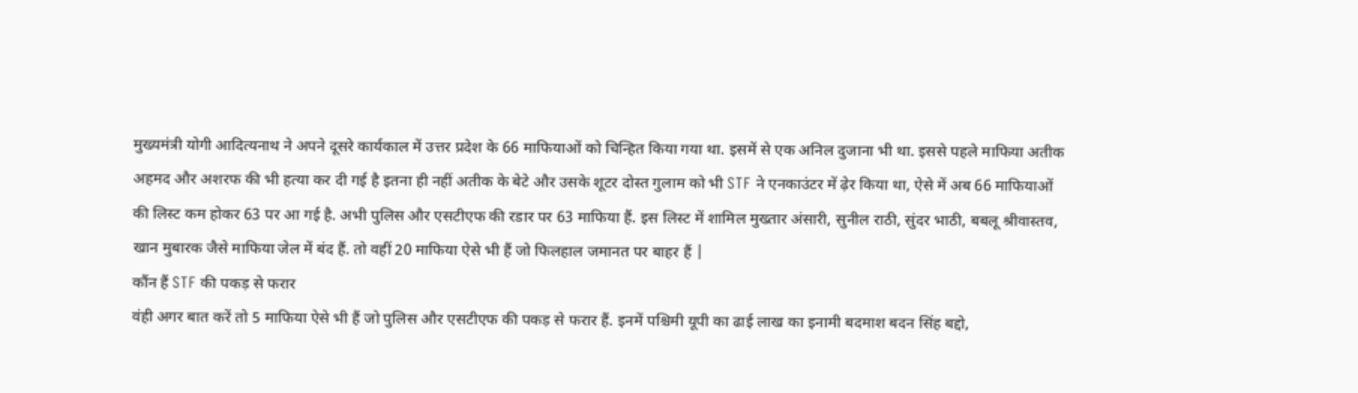मुख्यमंत्री योगी आदित्यनाथ ने अपने दूसरे कार्यकाल में उत्तर प्रदेश के 66 माफियाओं को चिन्हित किया गया था. इसमें से एक अनिल दुजाना भी था. इससे पहले माफिया अतीक अहमद और अशरफ की भी हत्या कर दी गई है इतना ही नहीं अतीक के बेटे और उसके शूटर दोस्त गुलाम को भी STF ने एनकाउंटर में ढ़ेर किया था, ऐसे में अब 66 माफियाओं की लिस्ट कम होकर 63 पर आ गई है. अभी पुलिस और एसटीएफ की रडार पर 63 माफिया हैं. इस लिस्ट में शामिल मुख्तार अंसारी, सुनील राठी, सुंदर भाठी, बबलू श्रीवास्तव, खान मुबारक जैसे माफिया जेल में बंद हैं. तो वहीं 20 माफिया ऐसे भी हैं जो फिलहाल जमानत पर बाहर हैं |
कौंन हैं STF की पकड़ से फरार
वंही अगर बात करें तो 5 माफिया ऐसे भी हैं जो पुलिस और एसटीएफ की पकड़ से फरार हैं. इनमें पश्चिमी यूपी का ढाई लाख का इनामी बदमाश बदन सिंह बद्दो,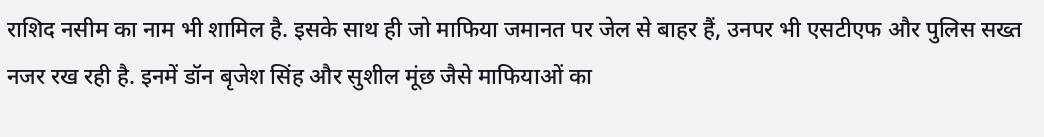राशिद नसीम का नाम भी शामिल है. इसके साथ ही जो माफिया जमानत पर जेल से बाहर हैं, उनपर भी एसटीएफ और पुलिस सख्त नजर रख रही है. इनमें डॉन बृजेश सिंह और सुशील मूंछ जैसे माफियाओं का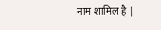नाम शामिल है |